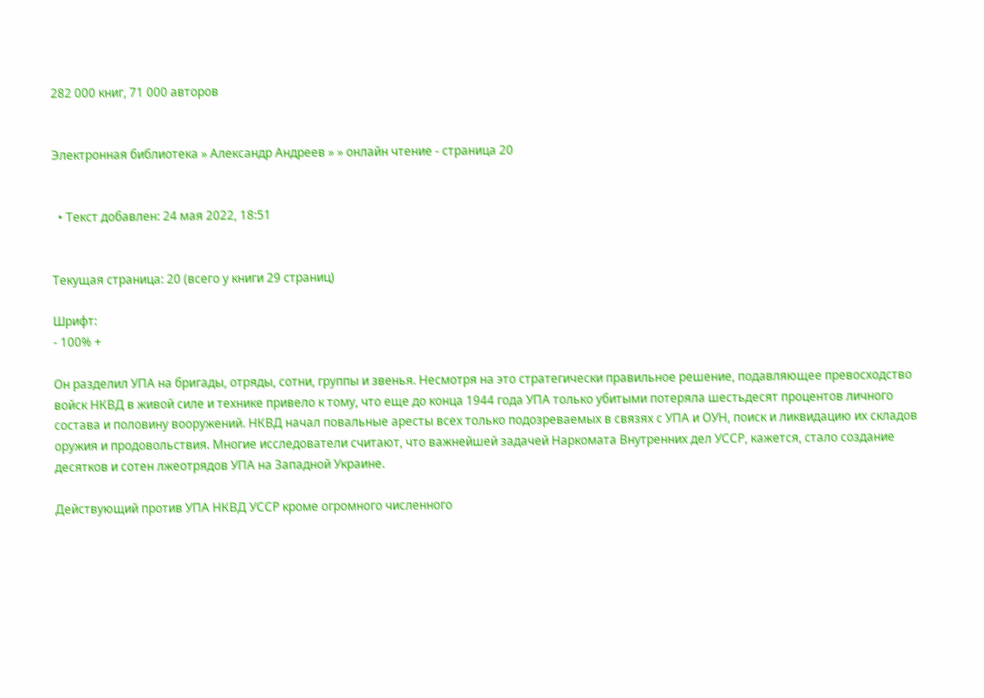282 000 книг, 71 000 авторов


Электронная библиотека » Александр Андреев » » онлайн чтение - страница 20


  • Текст добавлен: 24 мая 2022, 18:51


Текущая страница: 20 (всего у книги 29 страниц)

Шрифт:
- 100% +

Он разделил УПА на бригады, отряды, сотни, группы и звенья. Несмотря на это стратегически правильное решение, подавляющее превосходство войск НКВД в живой силе и технике привело к тому, что еще до конца 1944 года УПА только убитыми потеряла шестьдесят процентов личного состава и половину вооружений. НКВД начал повальные аресты всех только подозреваемых в связях с УПА и ОУН, поиск и ликвидацию их складов оружия и продовольствия. Многие исследователи считают, что важнейшей задачей Наркомата Внутренних дел УССР, кажется, стало создание десятков и сотен лжеотрядов УПА на Западной Украине.

Действующий против УПА НКВД УССР кроме огромного численного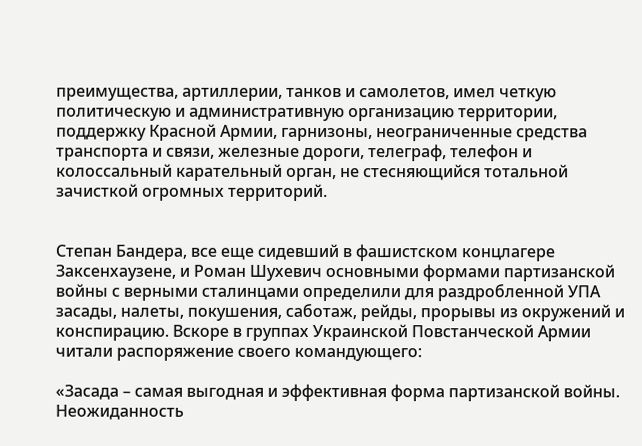преимущества, артиллерии, танков и самолетов, имел четкую политическую и административную организацию территории, поддержку Красной Армии, гарнизоны, неограниченные средства транспорта и связи, железные дороги, телеграф, телефон и колоссальный карательный орган, не стесняющийся тотальной зачисткой огромных территорий.


Степан Бандера, все еще сидевший в фашистском концлагере Заксенхаузене, и Роман Шухевич основными формами партизанской войны с верными сталинцами определили для раздробленной УПА засады, налеты, покушения, саботаж, рейды, прорывы из окружений и конспирацию. Вскоре в группах Украинской Повстанческой Армии читали распоряжение своего командующего:

«Засада – самая выгодная и эффективная форма партизанской войны. Неожиданность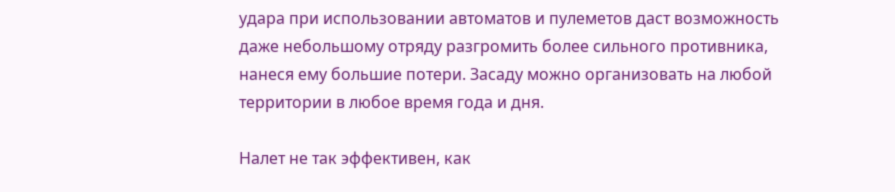удара при использовании автоматов и пулеметов даст возможность даже небольшому отряду разгромить более сильного противника, нанеся ему большие потери. Засаду можно организовать на любой территории в любое время года и дня.

Налет не так эффективен, как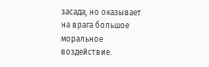засада, но оказывает на врага большое моральное воздействие.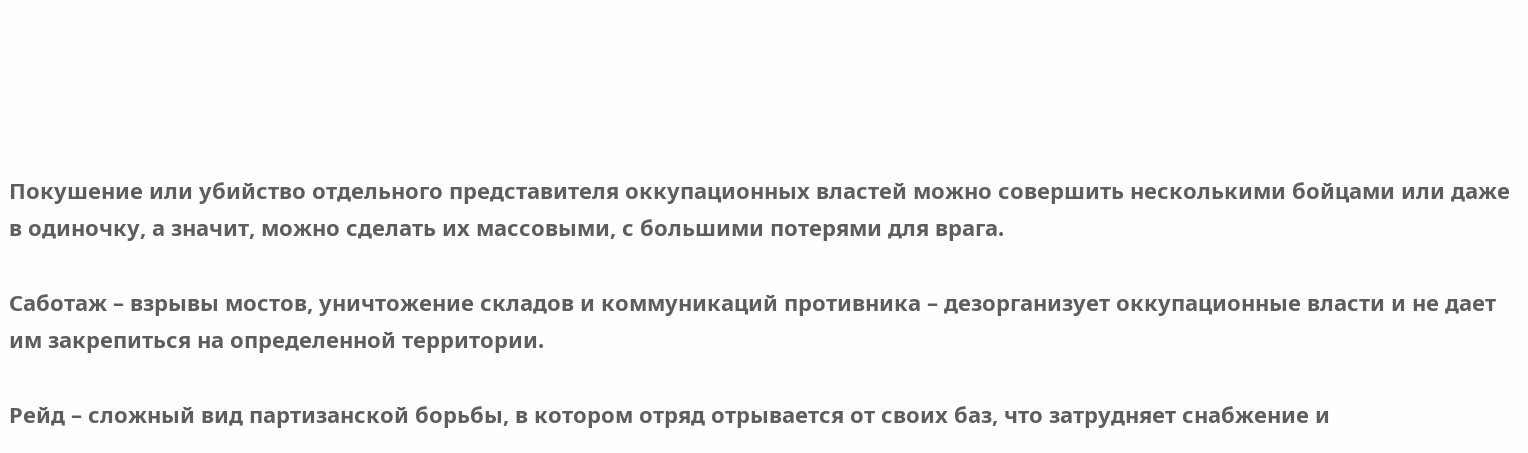Покушение или убийство отдельного представителя оккупационных властей можно совершить несколькими бойцами или даже в одиночку, а значит, можно сделать их массовыми, с большими потерями для врага.

Саботаж – взрывы мостов, уничтожение складов и коммуникаций противника – дезорганизует оккупационные власти и не дает им закрепиться на определенной территории.

Рейд – сложный вид партизанской борьбы, в котором отряд отрывается от своих баз, что затрудняет снабжение и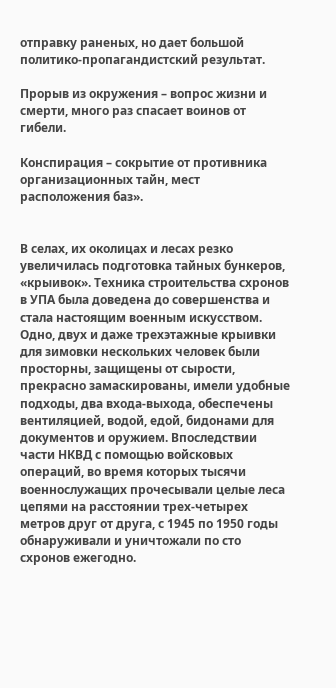отправку раненых, но дает большой политико-пропагандистский результат.

Прорыв из окружения – вопрос жизни и смерти, много раз спасает воинов от гибели.

Конспирация – сокрытие от противника организационных тайн, мест расположения баз».


В селах, их околицах и лесах резко увеличилась подготовка тайных бункеров, «крыивок». Техника строительства схронов в УПА была доведена до совершенства и стала настоящим военным искусством. Одно, двух и даже трехэтажные крыивки для зимовки нескольких человек были просторны, защищены от сырости, прекрасно замаскированы, имели удобные подходы, два входа-выхода, обеспечены вентиляцией, водой, едой, бидонами для документов и оружием. Впоследствии части НКВД с помощью войсковых операций, во время которых тысячи военнослужащих прочесывали целые леса цепями на расстоянии трех-четырех метров друг от друга, с 1945 по 1950 годы обнаруживали и уничтожали по сто схронов ежегодно.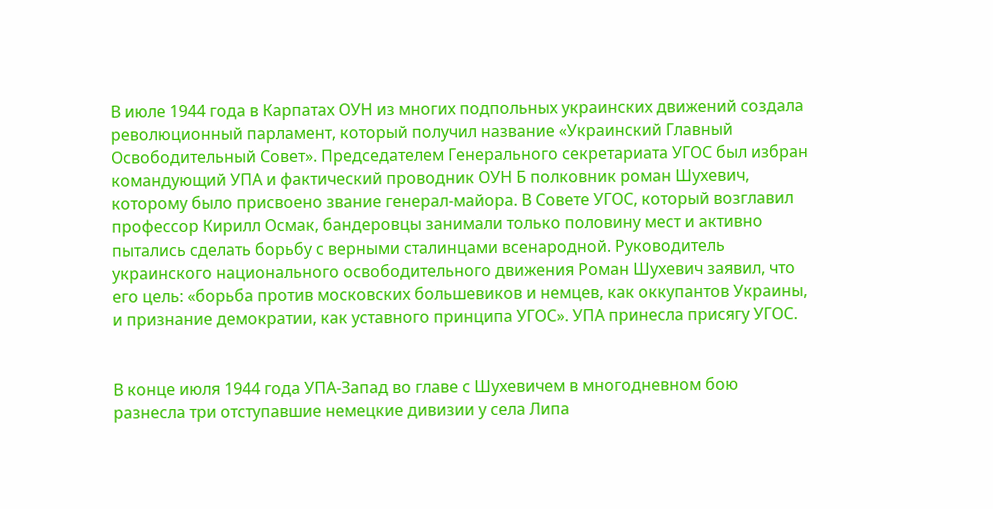В июле 1944 года в Карпатах ОУН из многих подпольных украинских движений создала революционный парламент, который получил название «Украинский Главный Освободительный Совет». Председателем Генерального секретариата УГОС был избран командующий УПА и фактический проводник ОУН Б полковник роман Шухевич, которому было присвоено звание генерал-майора. В Совете УГОС, который возглавил профессор Кирилл Осмак, бандеровцы занимали только половину мест и активно пытались сделать борьбу с верными сталинцами всенародной. Руководитель украинского национального освободительного движения Роман Шухевич заявил, что его цель: «борьба против московских большевиков и немцев, как оккупантов Украины, и признание демократии, как уставного принципа УГОС». УПА принесла присягу УГОС.


В конце июля 1944 года УПА-Запад во главе с Шухевичем в многодневном бою разнесла три отступавшие немецкие дивизии у села Липа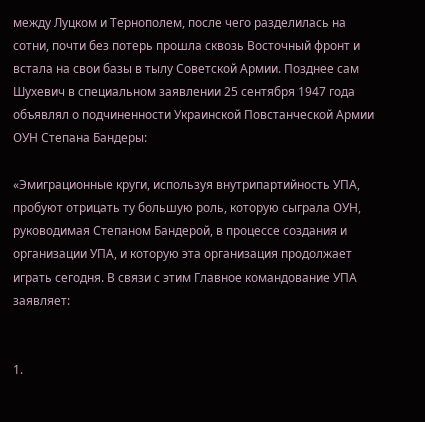между Луцком и Тернополем, после чего разделилась на сотни, почти без потерь прошла сквозь Восточный фронт и встала на свои базы в тылу Советской Армии. Позднее сам Шухевич в специальном заявлении 25 сентября 1947 года объявлял о подчиненности Украинской Повстанческой Армии ОУН Степана Бандеры:

«Эмиграционные круги, используя внутрипартийность УПА, пробуют отрицать ту большую роль, которую сыграла ОУН, руководимая Степаном Бандерой, в процессе создания и организации УПА, и которую эта организация продолжает играть сегодня. В связи с этим Главное командование УПА заявляет:


1.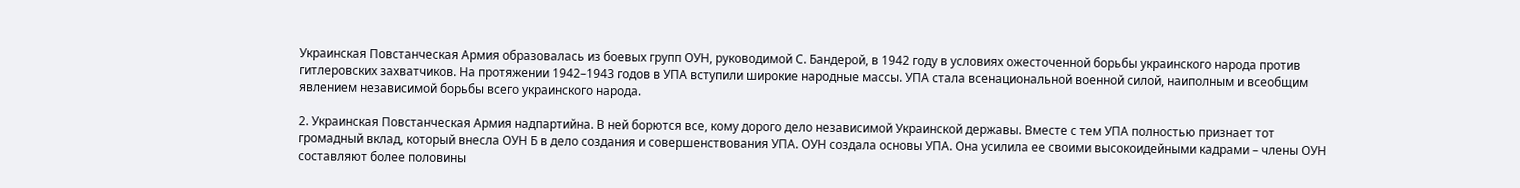Украинская Повстанческая Армия образовалась из боевых групп ОУН, руководимой С. Бандерой, в 1942 году в условиях ожесточенной борьбы украинского народа против гитлеровских захватчиков. На протяжении 1942–1943 годов в УПА вступили широкие народные массы. УПА стала всенациональной военной силой, наиполным и всеобщим явлением независимой борьбы всего украинского народа.

2. Украинская Повстанческая Армия надпартийна. В ней борются все, кому дорого дело независимой Украинской державы. Вместе с тем УПА полностью признает тот громадный вклад, который внесла ОУН Б в дело создания и совершенствования УПА. ОУН создала основы УПА. Она усилила ее своими высокоидейными кадрами – члены ОУН составляют более половины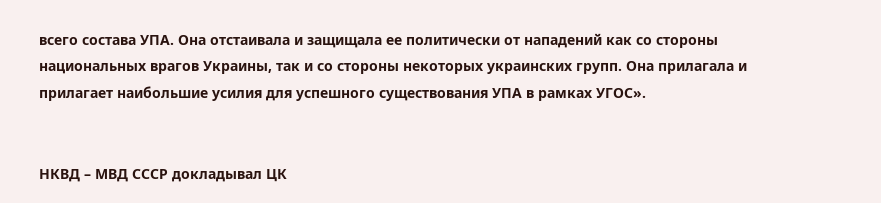всего состава УПА. Она отстаивала и защищала ее политически от нападений как со стороны национальных врагов Украины, так и со стороны некоторых украинских групп. Она прилагала и прилагает наибольшие усилия для успешного существования УПА в рамках УГОС».


НКВД – МВД СССР докладывал ЦК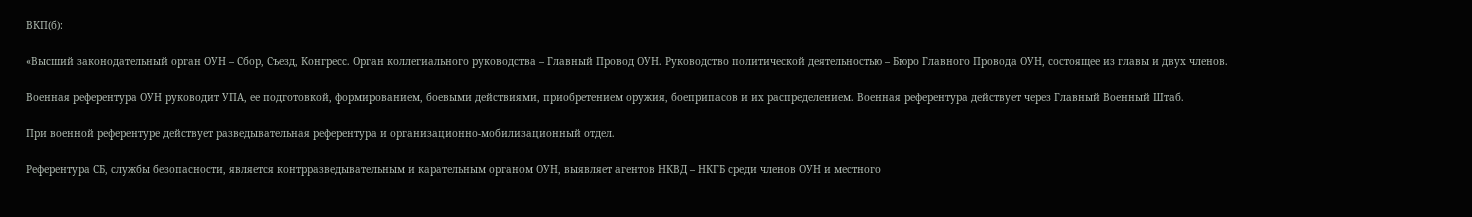ВКП(б):

«Высший законодательный орган ОУН – Сбор, Съезд, Конгресс. Орган коллегиального руководства – Главный Провод ОУН. Руководство политической деятельностью – Бюро Главного Провода ОУН, состоящее из главы и двух членов.

Военная референтура ОУН руководит УПА, ее подготовкой, формированием, боевыми действиями, приобретением оружия, боеприпасов и их распределением. Военная референтура действует через Главный Военный Штаб.

При военной референтуре действует разведывательная референтура и организационно-мобилизационный отдел.

Референтура СБ, службы безопасности, является контрразведывательным и карательным органом ОУН, выявляет агентов НКВД – НКГБ среди членов ОУН и местного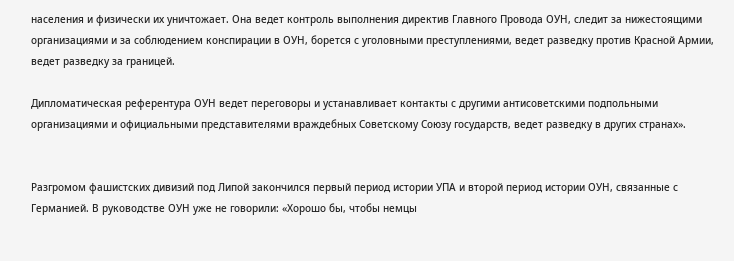населения и физически их уничтожает. Она ведет контроль выполнения директив Главного Провода ОУН, следит за нижестоящими организациями и за соблюдением конспирации в ОУН, борется с уголовными преступлениями, ведет разведку против Красной Армии, ведет разведку за границей.

Дипломатическая референтура ОУН ведет переговоры и устанавливает контакты с другими антисоветскими подпольными организациями и официальными представителями враждебных Советскому Союзу государств, ведет разведку в других странах».


Разгромом фашистских дивизий под Липой закончился первый период истории УПА и второй период истории ОУН, связанные с Германией. В руководстве ОУН уже не говорили: «Хорошо бы, чтобы немцы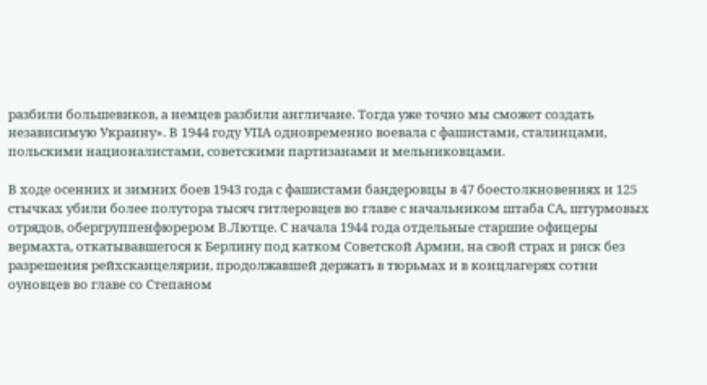разбили большевиков, а немцев разбили англичане. Тогда уже точно мы сможет создать независимую Украину». В 1944 году УПА одновременно воевала с фашистами, сталинцами, польскими националистами, советскими партизанами и мельниковцами.

В ходе осенних и зимних боев 1943 года с фашистами бандеровцы в 47 боестолкновениях и 125 стычках убили более полутора тысяч гитлеровцев во главе с начальником штаба СА, штурмовых отрядов, обергруппенфюрером В.Лютце. С начала 1944 года отдельные старшие офицеры вермахта, откатывавшегося к Берлину под катком Советской Армии, на свой страх и риск без разрешения рейхсканцелярии, продолжавшей держать в тюрьмах и в концлагерях сотни оуновцев во главе со Степаном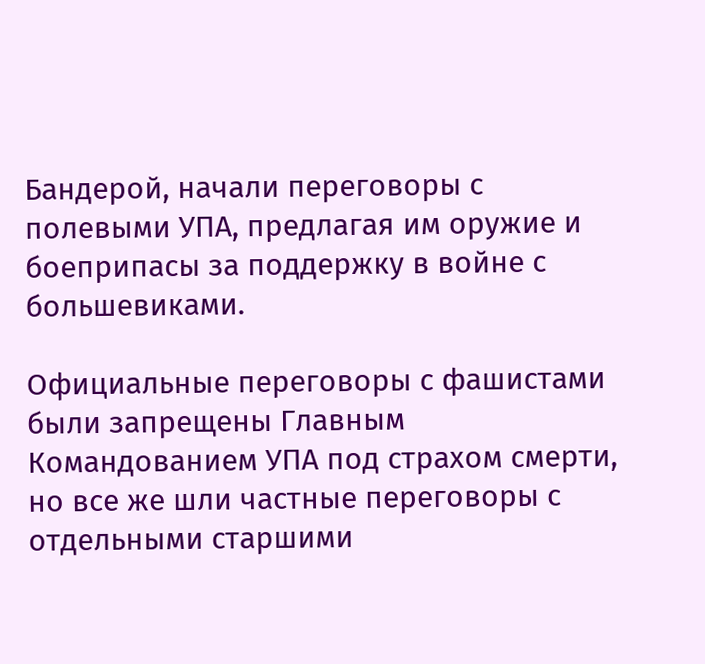Бандерой, начали переговоры с полевыми УПА, предлагая им оружие и боеприпасы за поддержку в войне с большевиками.

Официальные переговоры с фашистами были запрещены Главным Командованием УПА под страхом смерти, но все же шли частные переговоры с отдельными старшими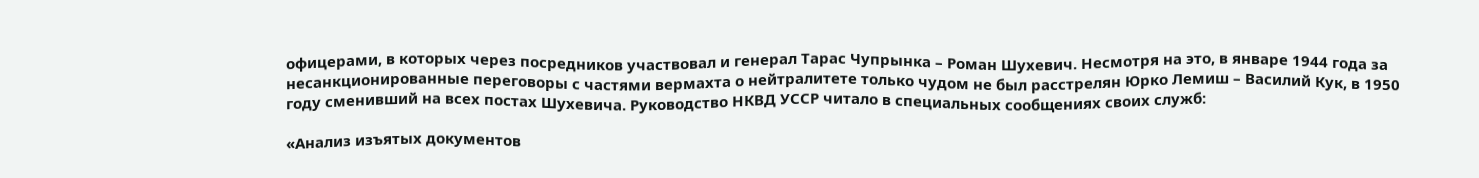офицерами, в которых через посредников участвовал и генерал Тарас Чупрынка – Роман Шухевич. Несмотря на это, в январе 1944 года за несанкционированные переговоры с частями вермахта о нейтралитете только чудом не был расстрелян Юрко Лемиш – Василий Кук, в 1950 году сменивший на всех постах Шухевича. Руководство НКВД УССР читало в специальных сообщениях своих служб:

«Анализ изъятых документов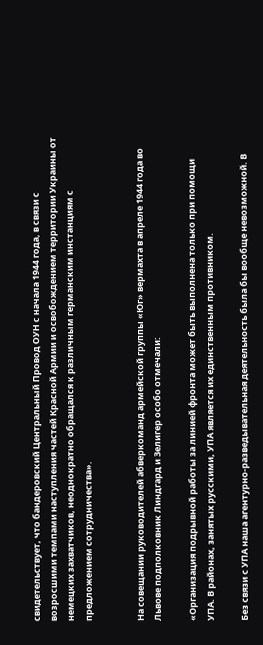свидетельствует, что бандеровский Центральный Провод ОУН с начала 1944 года, в связи с возросшими темпами наступления частей Красной Армии и освобождением территории Украины от немецких захватчиков, неоднократно обращался к различным германским инстанциям с предложением сотрудничества».


На совещании руководителей абверкоманд армейской группы «Юг» вермахта в апреле 1944 года во Львове подполковник Линдгард и Зелигер особо отмечали:

«Организация подрывной работы за линией фронта может быть выполнена только при помощи УПА. В районах, занятых русскими, УПА является их единственным противником.

Без связи с УПА наша агентурно-разведывательная деятельность была бы вообще невозможной. В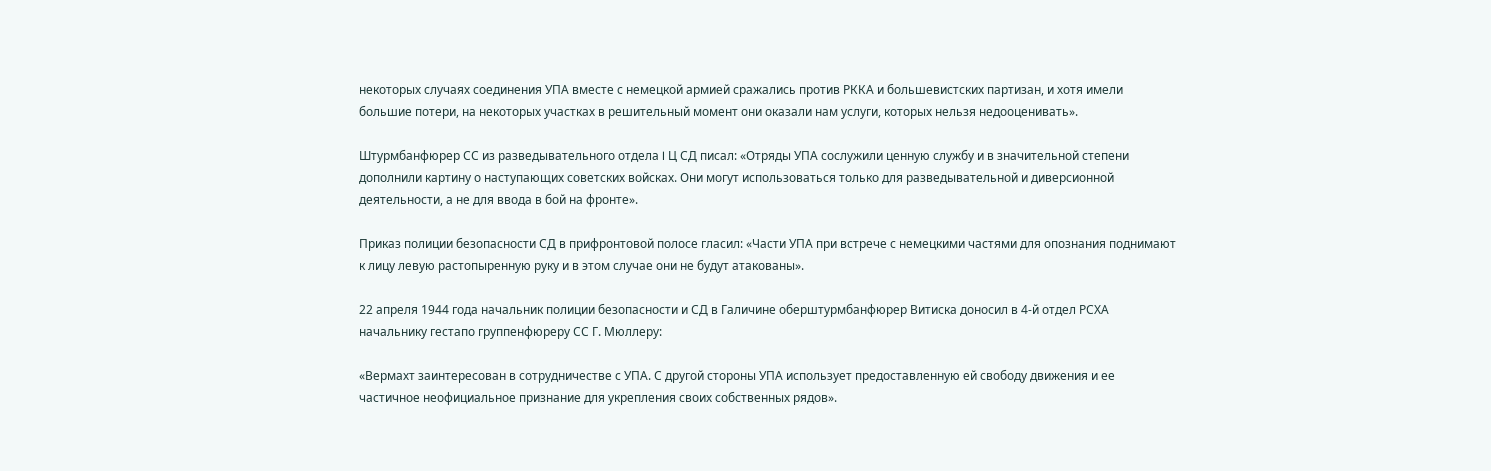некоторых случаях соединения УПА вместе с немецкой армией сражались против РККА и большевистских партизан, и хотя имели большие потери, на некоторых участках в решительный момент они оказали нам услуги, которых нельзя недооценивать».

Штурмбанфюрер СС из разведывательного отдела I Ц СД писал: «Отряды УПА сослужили ценную службу и в значительной степени дополнили картину о наступающих советских войсках. Они могут использоваться только для разведывательной и диверсионной деятельности, а не для ввода в бой на фронте».

Приказ полиции безопасности СД в прифронтовой полосе гласил: «Части УПА при встрече с немецкими частями для опознания поднимают к лицу левую растопыренную руку и в этом случае они не будут атакованы».

22 апреля 1944 года начальник полиции безопасности и СД в Галичине оберштурмбанфюрер Витиска доносил в 4-й отдел РСХА начальнику гестапо группенфюреру СС Г. Мюллеру:

«Вермахт заинтересован в сотрудничестве с УПА. С другой стороны УПА использует предоставленную ей свободу движения и ее частичное неофициальное признание для укрепления своих собственных рядов».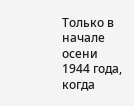Только в начале осени 1944 года, когда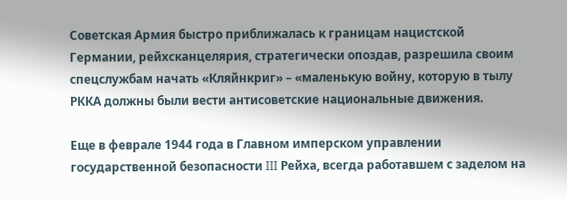Советская Армия быстро приближалась к границам нацистской Германии, рейхсканцелярия, стратегически опоздав, разрешила своим спецслужбам начать «Кляйнкриг» – «маленькую войну, которую в тылу РККА должны были вести антисоветские национальные движения.

Еще в феврале 1944 года в Главном имперском управлении государственной безопасности III Рейха, всегда работавшем с заделом на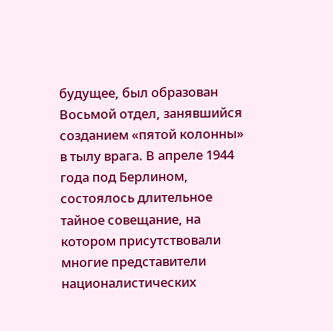будущее, был образован Восьмой отдел, занявшийся созданием «пятой колонны» в тылу врага. В апреле 1944 года под Берлином, состоялось длительное тайное совещание, на котором присутствовали многие представители националистических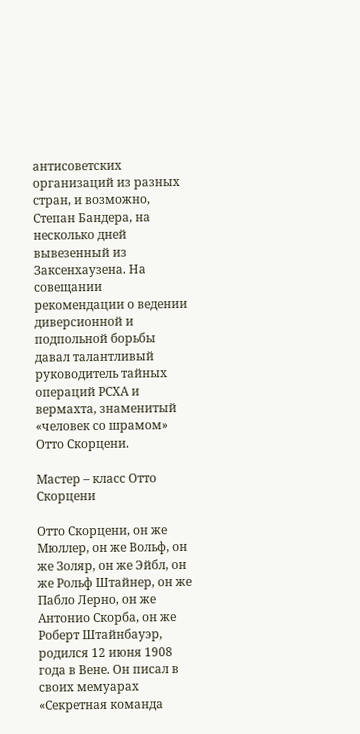антисоветских организаций из разных стран, и возможно, Степан Бандера, на несколько дней вывезенный из Заксенхаузена. На совещании рекомендации о ведении диверсионной и подпольной борьбы давал талантливый руководитель тайных операций РСХА и вермахта, знаменитый «человек со шрамом» Отто Скорцени.

Мастер – класс Отто Скорцени

Отто Скорцени, он же Мюллер, он же Вольф, он же Золяр, он же Эйбл, он же Рольф Штайнер, он же Пабло Лерно, он же Антонио Скорба, он же Роберт Штайнбауэр, родился 12 июня 1908 года в Вене. Он писал в своих мемуарах «Секретная команда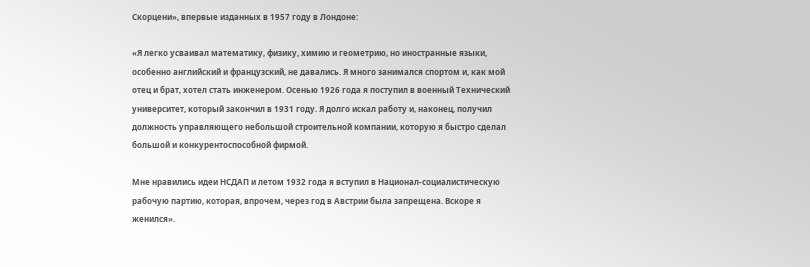Скорцени», впервые изданных в 1957 году в Лондоне:

«Я легко усваивал математику, физику, химию и геометрию, но иностранные языки, особенно английский и французский, не давались. Я много занимался спортом и, как мой отец и брат, хотел стать инженером. Осенью 1926 года я поступил в военный Технический университет, который закончил в 1931 году. Я долго искал работу и, наконец, получил должность управляющего небольшой строительной компании, которую я быстро сделал большой и конкурентоспособной фирмой.

Мне нравились идеи НСДАП и летом 1932 года я вступил в Национал-социалистическую рабочую партию, которая, впрочем, через год в Австрии была запрещена. Вскоре я женился».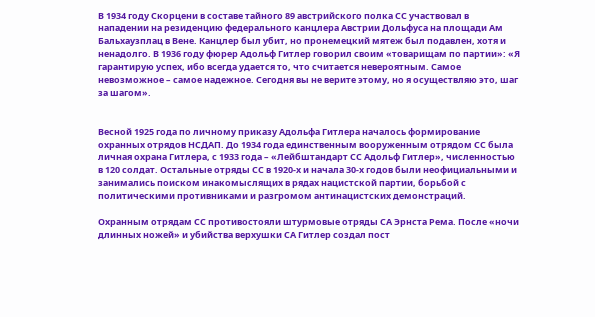В 1934 году Скорцени в составе тайного 89 австрийского полка СС участвовал в нападении на резиденцию федерального канцлера Австрии Дольфуса на площади Ам Бальхаузплац в Вене. Канцлер был убит, но пронемецкий мятеж был подавлен, хотя и ненадолго. В 1936 году фюрер Адольф Гитлер говорил своим «товарищам по партии»: «Я гарантирую успех, ибо всегда удается то, что считается невероятным. Самое невозможное – самое надежное. Сегодня вы не верите этому, но я осуществляю это, шаг за шагом».


Весной 1925 года по личному приказу Адольфа Гитлера началось формирование охранных отрядов НСДАП. До 1934 года единственным вооруженным отрядом СС была личная охрана Гитлера, с 1933 года – «Лейбштандарт СС Адольф Гитлер», численностью в 120 солдат. Остальные отряды СС в 1920-х и начала 30-х годов были неофициальными и занимались поиском инакомыслящих в рядах нацистской партии, борьбой с политическими противниками и разгромом антинацистских демонстраций.

Охранным отрядам СС противостояли штурмовые отряды СА Эрнста Рема. После «ночи длинных ножей» и убийства верхушки СА Гитлер создал пост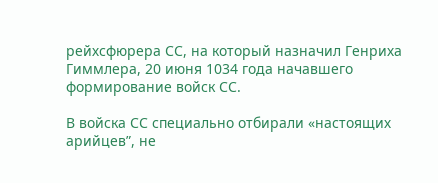рейхсфюрера СС, на который назначил Генриха Гиммлера, 20 июня 1034 года начавшего формирование войск СС.

В войска СС специально отбирали «настоящих арийцев”, не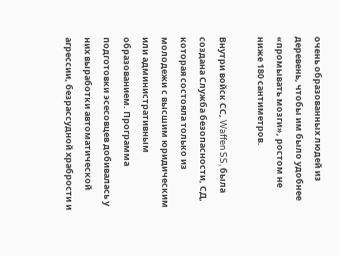очень образованных людей из деревень, чтобы им было удобнее «промывать мозги», ростом не ниже 180 сантиметров.

Внутри войск СС, Waffen SS, была создана Служба безопасности, СД, которая состояла только из молодежи с высшим юридическим или административным образованием. Программа подготовки эсесовцев добивалась у них выработки автоматической агрессии, безрассудной храбрости и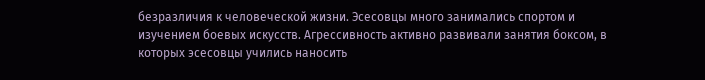безразличия к человеческой жизни. Эсесовцы много занимались спортом и изучением боевых искусств. Агрессивность активно развивали занятия боксом, в которых эсесовцы учились наносить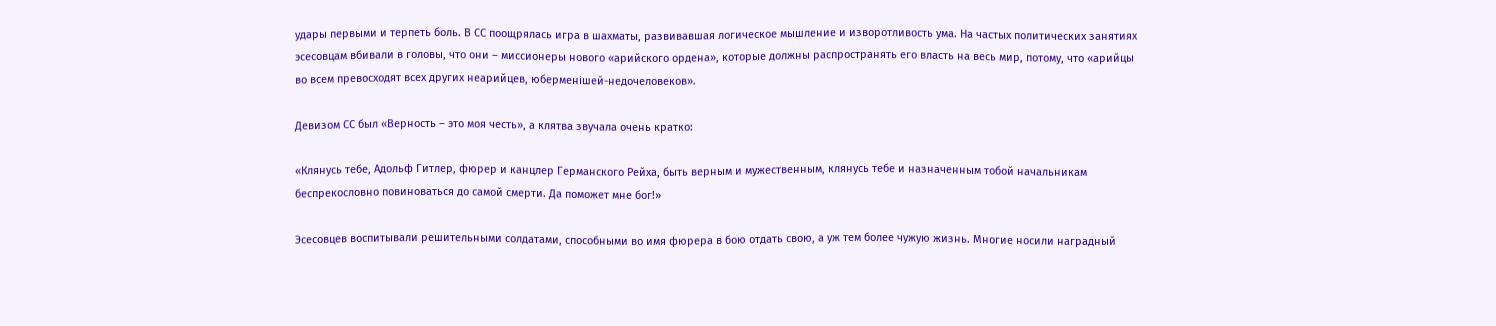удары первыми и терпеть боль. В СС поощрялась игра в шахматы, развивавшая логическое мышление и изворотливость ума. На частых политических занятиях эсесовцам вбивали в головы, что они – миссионеры нового «арийского ордена», которые должны распространять его власть на весь мир, потому, что «арийцы во всем превосходят всех других неарийцев, юберменiшей-недочеловеков».

Девизом СС был «Верность – это моя честь», а клятва звучала очень кратко:

«Клянусь тебе, Адольф Гитлер, фюрер и канцлер Германского Рейха, быть верным и мужественным, клянусь тебе и назначенным тобой начальникам беспрекословно повиноваться до самой смерти. Да поможет мне бог!»

Эсесовцев воспитывали решительными солдатами, способными во имя фюрера в бою отдать свою, а уж тем более чужую жизнь. Многие носили наградный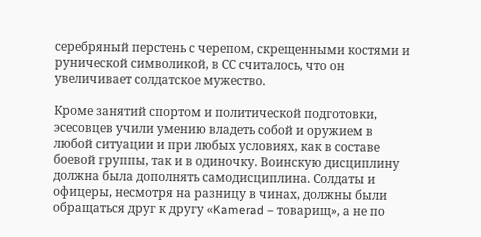серебряный перстень с черепом, скрещенными костями и рунической символикой, в СС считалось, что он увеличивает солдатское мужество.

Кроме занятий спортом и политической подготовки, эсесовцев учили умению владеть собой и оружием в любой ситуации и при любых условиях, как в составе боевой группы, так и в одиночку. Воинскую дисциплину должна была дополнять самодисциплина. Солдаты и офицеры, несмотря на разницу в чинах, должны были обращаться друг к другу «Kamerad – товарищ», а не по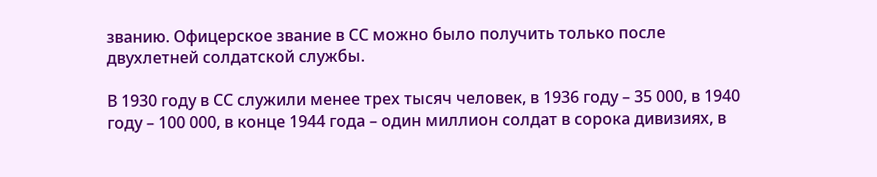званию. Офицерское звание в СС можно было получить только после двухлетней солдатской службы.

В 1930 году в СС служили менее трех тысяч человек, в 1936 году – 35 000, в 1940 году – 100 000, в конце 1944 года – один миллион солдат в сорока дивизиях, в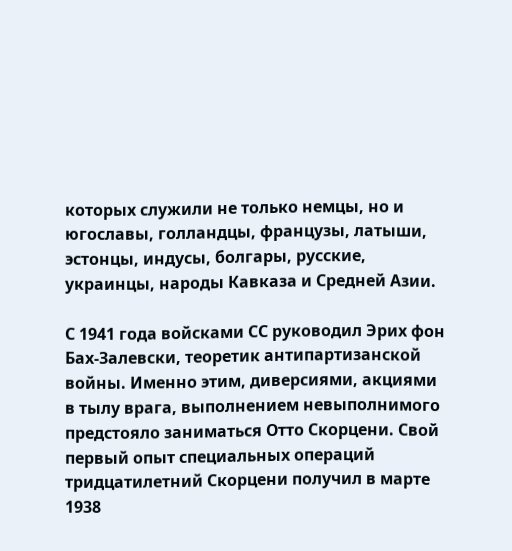которых служили не только немцы, но и югославы, голландцы, французы, латыши, эстонцы, индусы, болгары, русские, украинцы, народы Кавказа и Средней Азии.

С 1941 года войсками СС руководил Эрих фон Бах-Залевски, теоретик антипартизанской войны. Именно этим, диверсиями, акциями в тылу врага, выполнением невыполнимого предстояло заниматься Отто Скорцени. Свой первый опыт специальных операций тридцатилетний Скорцени получил в марте 1938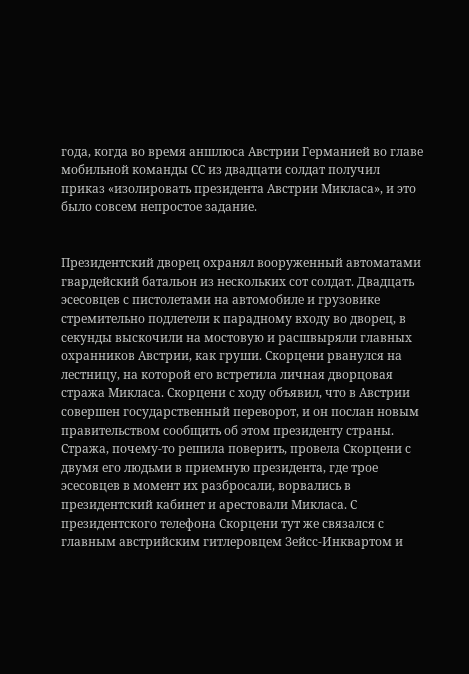года, когда во время аншлюса Австрии Германией во главе мобильной команды СС из двадцати солдат получил приказ «изолировать президента Австрии Микласа», и это было совсем непростое задание.


Президентский дворец охранял вооруженный автоматами гвардейский батальон из нескольких сот солдат. Двадцать эсесовцев с пистолетами на автомобиле и грузовике стремительно подлетели к парадному входу во дворец, в секунды выскочили на мостовую и расшвыряли главных охранников Австрии, как груши. Скорцени рванулся на лестницу, на которой его встретила личная дворцовая стража Микласа. Скорцени с ходу объявил, что в Австрии совершен государственный переворот, и он послан новым правительством сообщить об этом президенту страны. Стража, почему-то решила поверить, провела Скорцени с двумя его людьми в приемную президента, где трое эсесовцев в момент их разбросали, ворвались в президентский кабинет и арестовали Микласа. С президентского телефона Скорцени тут же связался с главным австрийским гитлеровцем Зейсс-Инквартом и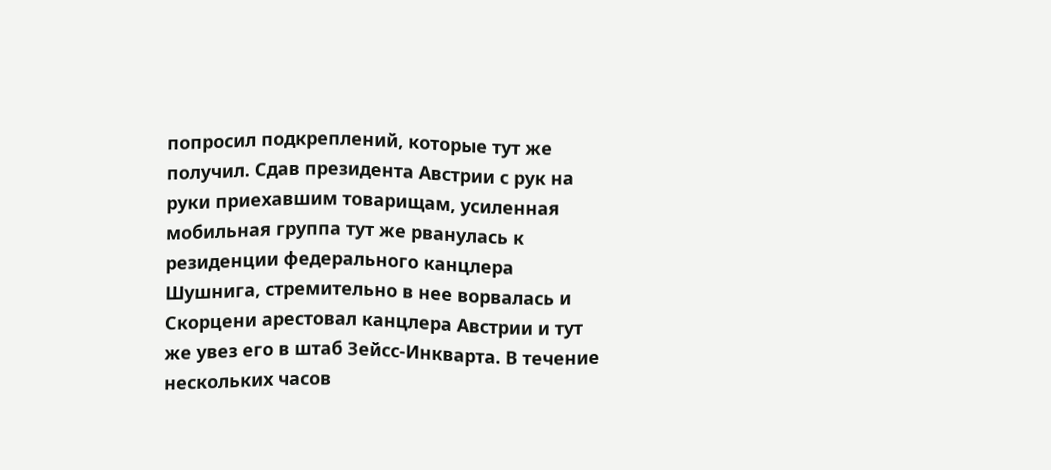попросил подкреплений, которые тут же получил. Сдав президента Австрии с рук на руки приехавшим товарищам, усиленная мобильная группа тут же рванулась к резиденции федерального канцлера Шушнига, стремительно в нее ворвалась и Скорцени арестовал канцлера Австрии и тут же увез его в штаб Зейсс-Инкварта. В течение нескольких часов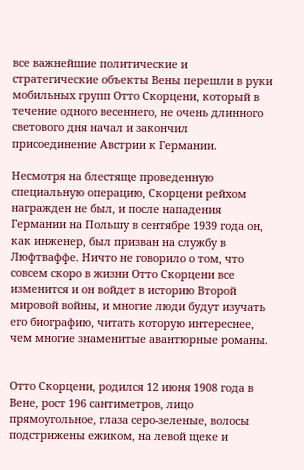все важнейшие политические и стратегические объекты Вены перешли в руки мобильных групп Отто Скорцени, который в течение одного весеннего, не очень длинного светового дня начал и закончил присоединение Австрии к Германии.

Несмотря на блестяще проведенную специальную операцию, Скорцени рейхом награжден не был, и после нападения Германии на Польшу в сентябре 1939 года он, как инженер, был призван на службу в Люфтваффе. Ничто не говорило о том, что совсем скоро в жизни Отто Скорцени все изменится и он войдет в историю Второй мировой войны, и многие люди будут изучать его биографию, читать которую интереснее, чем многие знаменитые авантюрные романы.


Отто Скорцени, родился 12 июня 1908 года в Вене, рост 196 сантиметров, лицо прямоугольное, глаза серо-зеленые, волосы подстрижены ежиком, на левой щеке и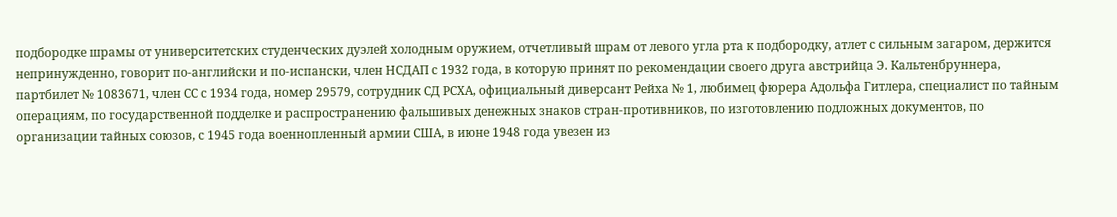подбородке шрамы от университетских студенческих дуэлей холодным оружием, отчетливый шрам от левого угла рта к подбородку, атлет с сильным загаром, держится непринужденно, говорит по-английски и по-испански, член НСДАП с 1932 года, в которую принят по рекомендации своего друга австрийца Э. Кальтенбруннера, партбилет № 1083671, член СС с 1934 года, номер 29579, сотрудник СД РСХА, официальный диверсант Рейха № 1, любимец фюрера Адольфа Гитлера, специалист по тайным операциям, по государственной подделке и распространению фальшивых денежных знаков стран-противников, по изготовлению подложных документов, по организации тайных союзов, с 1945 года военнопленный армии США, в июне 1948 года увезен из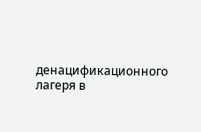денацификационного лагеря в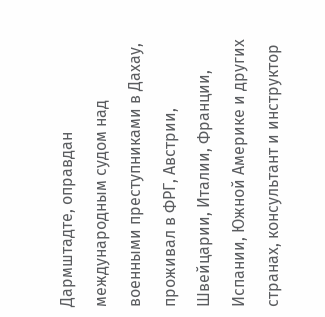Дармштадте, оправдан международным судом над военными преступниками в Дахау, проживал в ФРГ, Австрии, Швейцарии, Италии, Франции, Испании, Южной Америке и других странах, консультант и инструктор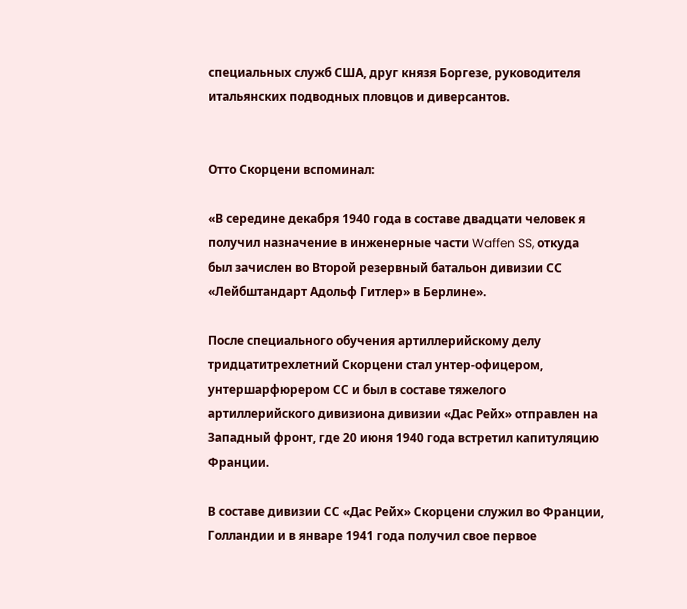специальных служб США, друг князя Боргезе, руководителя итальянских подводных пловцов и диверсантов.


Отто Скорцени вспоминал:

«В середине декабря 1940 года в составе двадцати человек я получил назначение в инженерные части Waffen SS, откуда был зачислен во Второй резервный батальон дивизии СС «Лейбштандарт Адольф Гитлер» в Берлине».

После специального обучения артиллерийскому делу тридцатитрехлетний Скорцени стал унтер-офицером, унтершарфюрером СС и был в составе тяжелого артиллерийского дивизиона дивизии «Дас Рейх» отправлен на Западный фронт, где 20 июня 1940 года встретил капитуляцию Франции.

В составе дивизии СС «Дас Рейх» Скорцени служил во Франции, Голландии и в январе 1941 года получил свое первое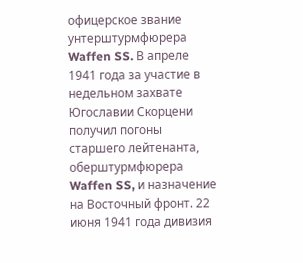офицерское звание унтерштурмфюрера Waffen SS. В апреле 1941 года за участие в недельном захвате Югославии Скорцени получил погоны старшего лейтенанта, оберштурмфюрера Waffen SS, и назначение на Восточный фронт. 22 июня 1941 года дивизия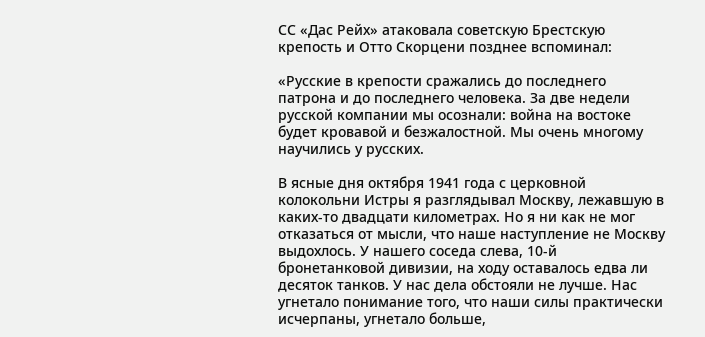СС «Дас Рейх» атаковала советскую Брестскую крепость и Отто Скорцени позднее вспоминал:

«Русские в крепости сражались до последнего патрона и до последнего человека. За две недели русской компании мы осознали: война на востоке будет кровавой и безжалостной. Мы очень многому научились у русских.

В ясные дня октября 1941 года с церковной колокольни Истры я разглядывал Москву, лежавшую в каких-то двадцати километрах. Но я ни как не мог отказаться от мысли, что наше наступление не Москву выдохлось. У нашего соседа слева, 10-й бронетанковой дивизии, на ходу оставалось едва ли десяток танков. У нас дела обстояли не лучше. Нас угнетало понимание того, что наши силы практически исчерпаны, угнетало больше,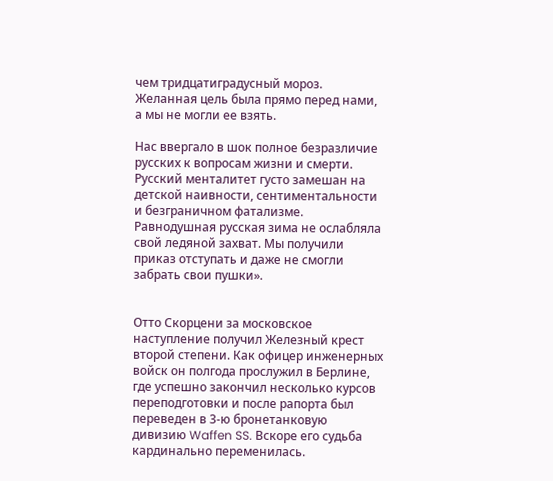чем тридцатиградусный мороз. Желанная цель была прямо перед нами, а мы не могли ее взять.

Нас ввергало в шок полное безразличие русских к вопросам жизни и смерти. Русский менталитет густо замешан на детской наивности, сентиментальности и безграничном фатализме. Равнодушная русская зима не ослабляла свой ледяной захват. Мы получили приказ отступать и даже не смогли забрать свои пушки».


Отто Скорцени за московское наступление получил Железный крест второй степени. Как офицер инженерных войск он полгода прослужил в Берлине, где успешно закончил несколько курсов переподготовки и после рапорта был переведен в 3-ю бронетанковую дивизию Waffen SS. Вскоре его судьба кардинально переменилась.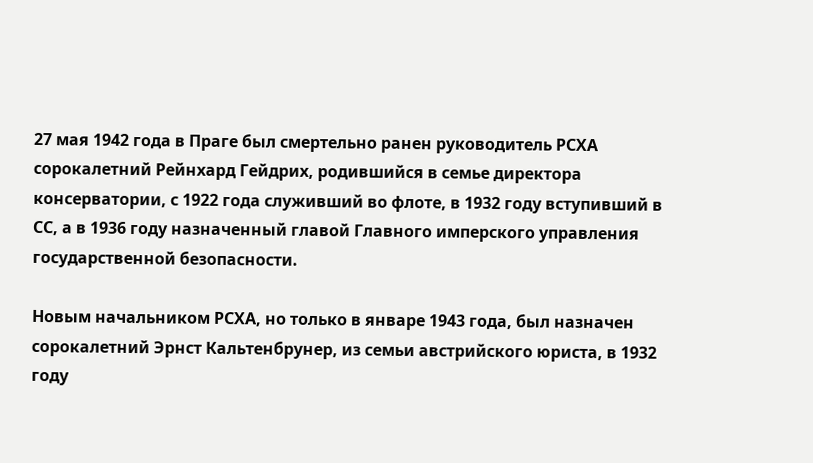27 мая 1942 года в Праге был смертельно ранен руководитель РСХА сорокалетний Рейнхард Гейдрих, родившийся в семье директора консерватории, с 1922 года служивший во флоте, в 1932 году вступивший в СС, а в 1936 году назначенный главой Главного имперского управления государственной безопасности.

Новым начальником РСХА, но только в январе 1943 года, был назначен сорокалетний Эрнст Кальтенбрунер, из семьи австрийского юриста, в 1932 году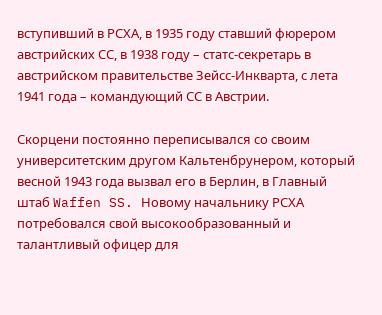вступивший в РСХА, в 1935 году ставший фюрером австрийских СС, в 1938 году – статс-секретарь в австрийском правительстве Зейсс-Инкварта, с лета 1941 года – командующий СС в Австрии.

Скорцени постоянно переписывался со своим университетским другом Кальтенбрунером, который весной 1943 года вызвал его в Берлин, в Главный штаб Waffen SS. Новому начальнику РСХА потребовался свой высокообразованный и талантливый офицер для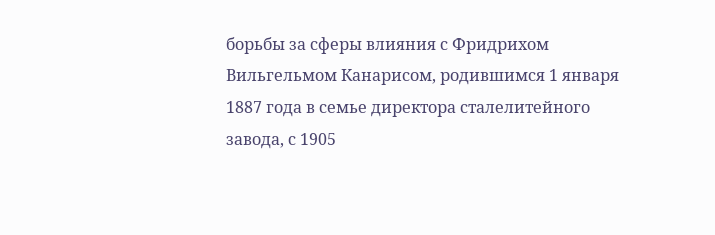борьбы за сферы влияния с Фридрихом Вильгельмом Канарисом, родившимся 1 января 1887 года в семье директора сталелитейного завода, с 1905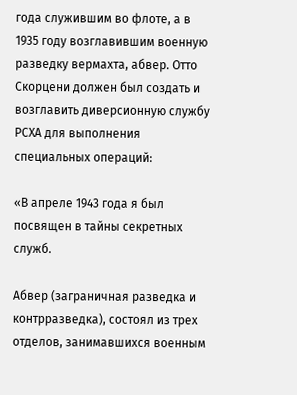года служившим во флоте, а в 1935 году возглавившим военную разведку вермахта, абвер. Отто Скорцени должен был создать и возглавить диверсионную службу РСХА для выполнения специальных операций:

«В апреле 1943 года я был посвящен в тайны секретных служб.

Абвер (заграничная разведка и контрразведка), состоял из трех отделов, занимавшихся военным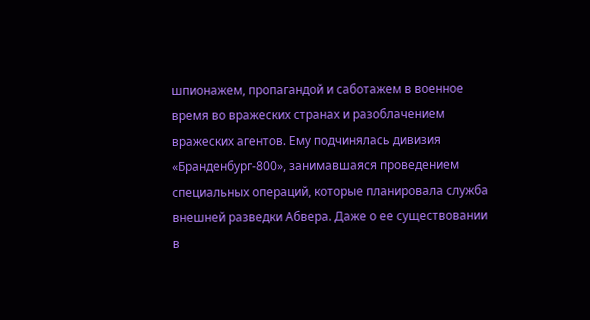шпионажем, пропагандой и саботажем в военное время во вражеских странах и разоблачением вражеских агентов. Ему подчинялась дивизия «Бранденбург-800», занимавшаяся проведением специальных операций, которые планировала служба внешней разведки Абвера. Даже о ее существовании в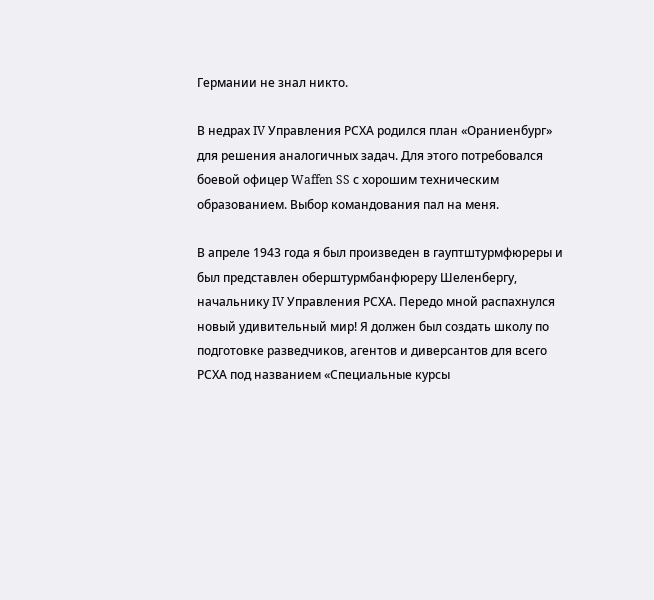Германии не знал никто.

В недрах IV Управления РСХА родился план «Ораниенбург» для решения аналогичных задач. Для этого потребовался боевой офицер Waffen SS с хорошим техническим образованием. Выбор командования пал на меня.

В апреле 1943 года я был произведен в гауптштурмфюреры и был представлен оберштурмбанфюреру Шеленбергу, начальнику IV Управления РСХА. Передо мной распахнулся новый удивительный мир! Я должен был создать школу по подготовке разведчиков, агентов и диверсантов для всего РСХА под названием «Специальные курсы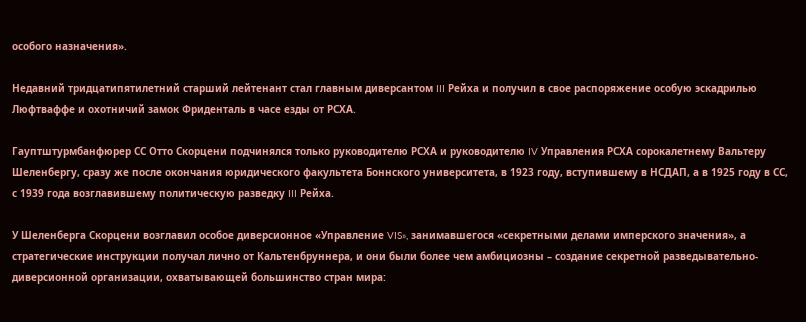особого назначения».

Недавний тридцатипятилетний старший лейтенант стал главным диверсантом III Рейха и получил в свое распоряжение особую эскадрилью Люфтваффе и охотничий замок Фриденталь в часе езды от РСХА.

Гауптштурмбанфюрер СС Отто Скорцени подчинялся только руководителю РСХА и руководителю IV Управления РСХА сорокалетнему Вальтеру Шеленбергу, сразу же после окончания юридического факультета Боннского университета, в 1923 году, вступившему в НСДАП, а в 1925 году в СС, с 1939 года возглавившему политическую разведку III Рейха.

У Шеленберга Скорцени возглавил особое диверсионное «Управление VIS», занимавшегося «секретными делами имперского значения», а стратегические инструкции получал лично от Кальтенбруннера, и они были более чем амбициозны – создание секретной разведывательно-диверсионной организации, охватывающей большинство стран мира: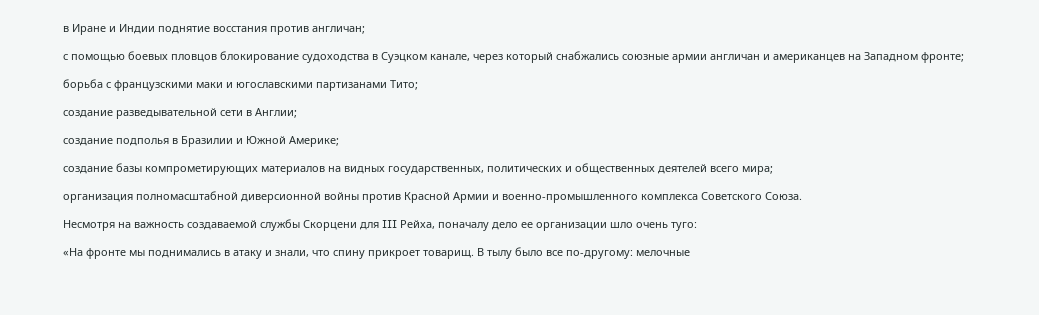в Иране и Индии поднятие восстания против англичан;

с помощью боевых пловцов блокирование судоходства в Суэцком канале, через который снабжались союзные армии англичан и американцев на Западном фронте;

борьба с французскими маки и югославскими партизанами Тито;

создание разведывательной сети в Англии;

создание подполья в Бразилии и Южной Америке;

создание базы компрометирующих материалов на видных государственных, политических и общественных деятелей всего мира;

организация полномасштабной диверсионной войны против Красной Армии и военно-промышленного комплекса Советского Союза.

Несмотря на важность создаваемой службы Скорцени для III Рейха, поначалу дело ее организации шло очень туго:

«На фронте мы поднимались в атаку и знали, что спину прикроет товарищ. В тылу было все по-другому: мелочные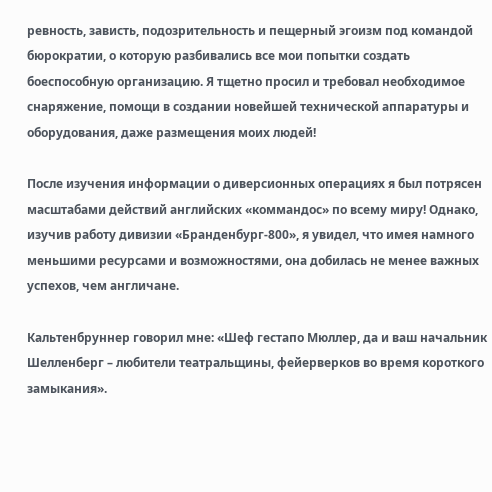ревность, зависть, подозрительность и пещерный эгоизм под командой бюрократии, о которую разбивались все мои попытки создать боеспособную организацию. Я тщетно просил и требовал необходимое снаряжение, помощи в создании новейшей технической аппаратуры и оборудования, даже размещения моих людей!

После изучения информации о диверсионных операциях я был потрясен масштабами действий английских «коммандос» по всему миру! Однако, изучив работу дивизии «Бранденбург-800», я увидел, что имея намного меньшими ресурсами и возможностями, она добилась не менее важных успехов, чем англичане.

Кальтенбруннер говорил мне: «Шеф гестапо Мюллер, да и ваш начальник Шелленберг – любители театральщины, фейерверков во время короткого замыкания».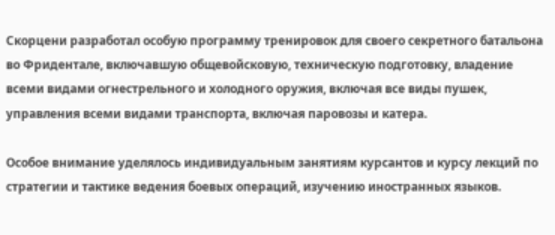Скорцени разработал особую программу тренировок для своего секретного батальона во Фридентале, включавшую общевойсковую, техническую подготовку, владение всеми видами огнестрельного и холодного оружия, включая все виды пушек, управления всеми видами транспорта, включая паровозы и катера.

Особое внимание уделялось индивидуальным занятиям курсантов и курсу лекций по стратегии и тактике ведения боевых операций, изучению иностранных языков.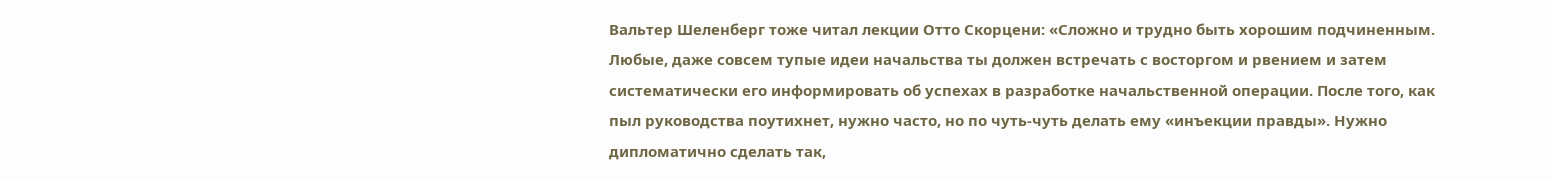Вальтер Шеленберг тоже читал лекции Отто Скорцени: «Сложно и трудно быть хорошим подчиненным. Любые, даже совсем тупые идеи начальства ты должен встречать с восторгом и рвением и затем систематически его информировать об успехах в разработке начальственной операции. После того, как пыл руководства поутихнет, нужно часто, но по чуть-чуть делать ему «инъекции правды». Нужно дипломатично сделать так,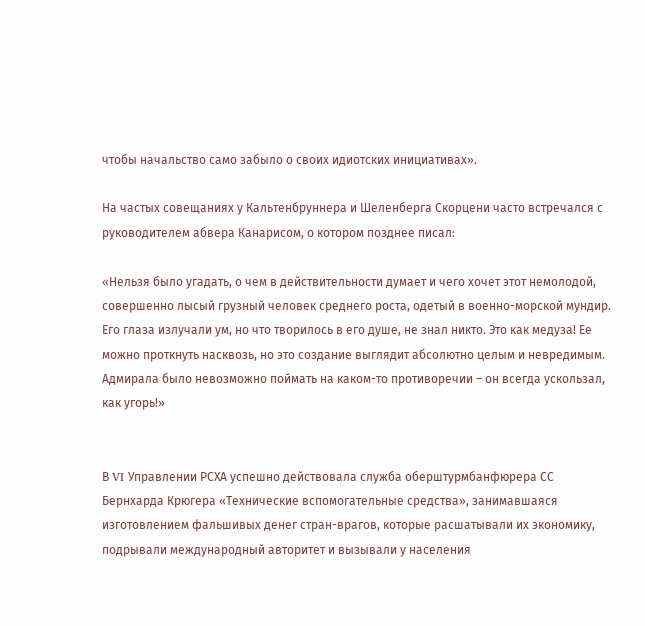чтобы начальство само забыло о своих идиотских инициативах».

На частых совещаниях у Кальтенбруннера и Шеленберга Скорцени часто встречался с руководителем абвера Канарисом, о котором позднее писал:

«Нельзя было угадать, о чем в действительности думает и чего хочет этот немолодой, совершенно лысый грузный человек среднего роста, одетый в военно-морской мундир. Его глаза излучали ум, но что творилось в его душе, не знал никто. Это как медуза! Ее можно проткнуть насквозь, но это создание выглядит абсолютно целым и невредимым. Адмирала было невозможно поймать на каком-то противоречии – он всегда ускользал, как угорь!»


В VI Управлении РСХА успешно действовала служба оберштурмбанфюрера СС Бернхарда Крюгера «Технические вспомогательные средства», занимавшаяся изготовлением фальшивых денег стран-врагов, которые расшатывали их экономику, подрывали международный авторитет и вызывали у населения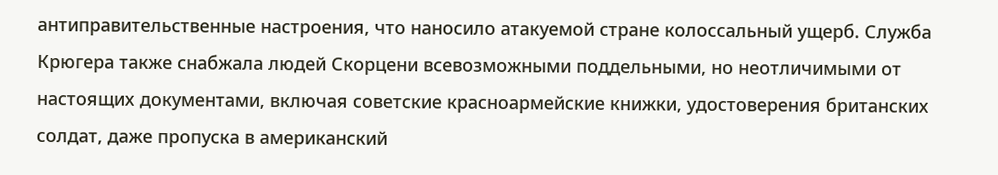антиправительственные настроения, что наносило атакуемой стране колоссальный ущерб. Служба Крюгера также снабжала людей Скорцени всевозможными поддельными, но неотличимыми от настоящих документами, включая советские красноармейские книжки, удостоверения британских солдат, даже пропуска в американский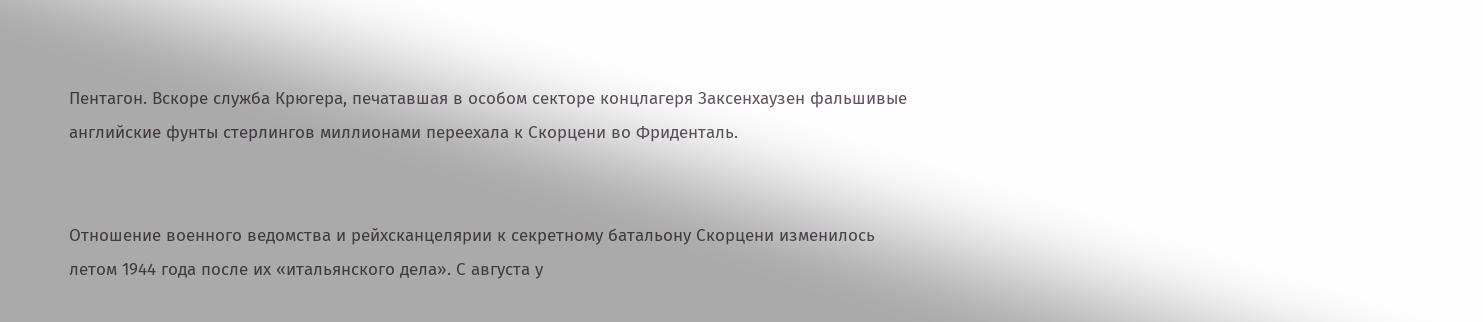Пентагон. Вскоре служба Крюгера, печатавшая в особом секторе концлагеря Заксенхаузен фальшивые английские фунты стерлингов миллионами переехала к Скорцени во Фриденталь.


Отношение военного ведомства и рейхсканцелярии к секретному батальону Скорцени изменилось летом 1944 года после их «итальянского дела». С августа у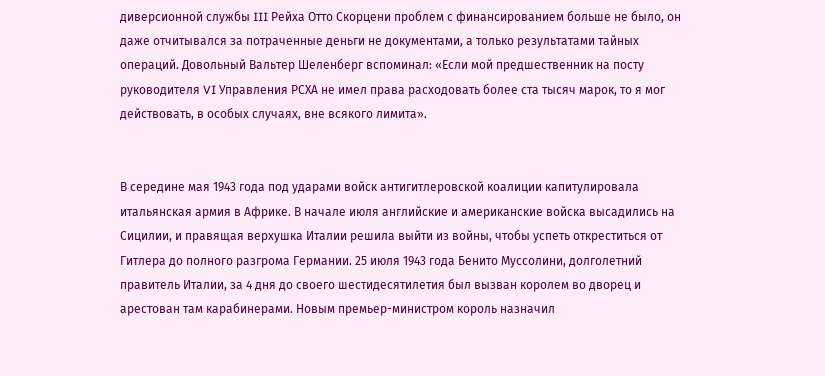диверсионной службы III Рейха Отто Скорцени проблем с финансированием больше не было, он даже отчитывался за потраченные деньги не документами, а только результатами тайных операций. Довольный Вальтер Шеленберг вспоминал: «Если мой предшественник на посту руководителя VI Управления РСХА не имел права расходовать более ста тысяч марок, то я мог действовать, в особых случаях, вне всякого лимита».


В середине мая 1943 года под ударами войск антигитлеровской коалиции капитулировала итальянская армия в Африке. В начале июля английские и американские войска высадились на Сицилии, и правящая верхушка Италии решила выйти из войны, чтобы успеть откреститься от Гитлера до полного разгрома Германии. 25 июля 1943 года Бенито Муссолини, долголетний правитель Италии, за 4 дня до своего шестидесятилетия был вызван королем во дворец и арестован там карабинерами. Новым премьер-министром король назначил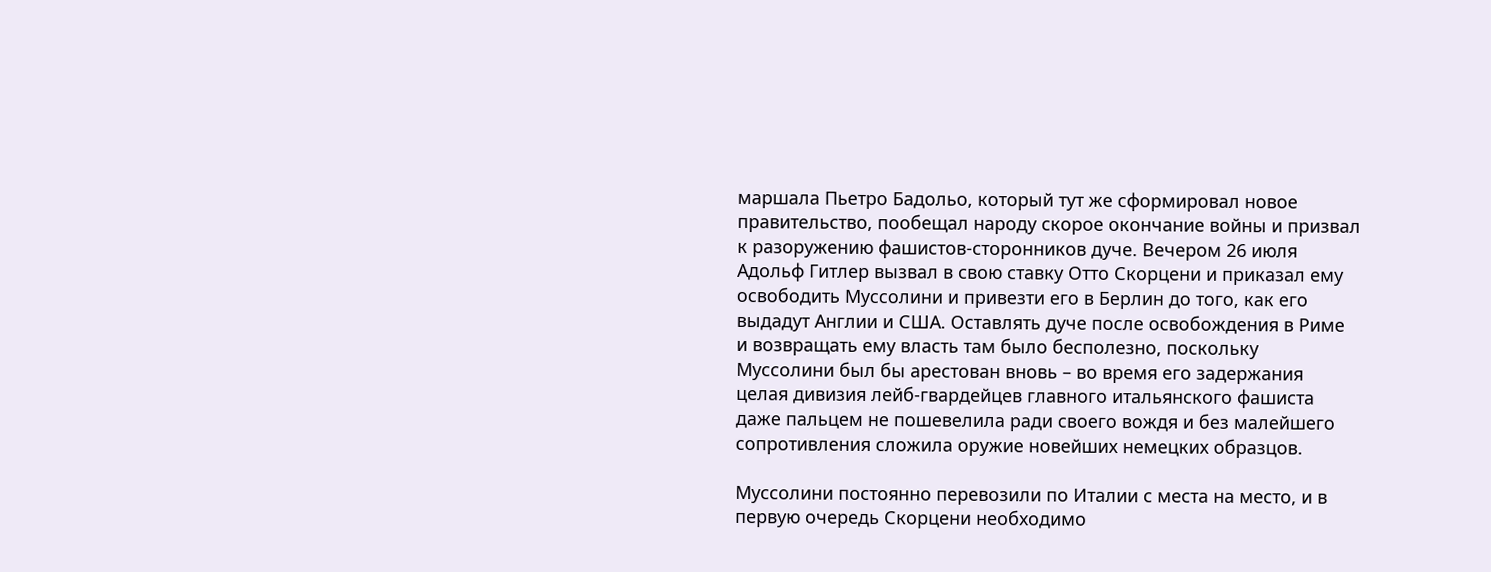маршала Пьетро Бадольо, который тут же сформировал новое правительство, пообещал народу скорое окончание войны и призвал к разоружению фашистов-сторонников дуче. Вечером 26 июля Адольф Гитлер вызвал в свою ставку Отто Скорцени и приказал ему освободить Муссолини и привезти его в Берлин до того, как его выдадут Англии и США. Оставлять дуче после освобождения в Риме и возвращать ему власть там было бесполезно, поскольку Муссолини был бы арестован вновь – во время его задержания целая дивизия лейб-гвардейцев главного итальянского фашиста даже пальцем не пошевелила ради своего вождя и без малейшего сопротивления сложила оружие новейших немецких образцов.

Муссолини постоянно перевозили по Италии с места на место, и в первую очередь Скорцени необходимо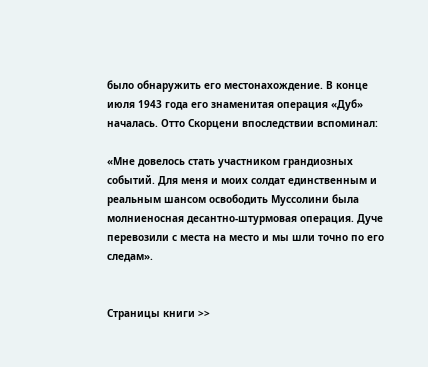было обнаружить его местонахождение. В конце июля 1943 года его знаменитая операция «Дуб» началась. Отто Скорцени впоследствии вспоминал:

«Мне довелось стать участником грандиозных событий. Для меня и моих солдат единственным и реальным шансом освободить Муссолини была молниеносная десантно-штурмовая операция. Дуче перевозили с места на место и мы шли точно по его следам».


Страницы книги >>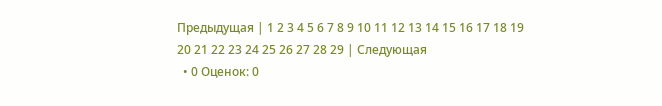Предыдущая | 1 2 3 4 5 6 7 8 9 10 11 12 13 14 15 16 17 18 19 20 21 22 23 24 25 26 27 28 29 | Следующая
  • 0 Оценок: 0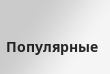Популярные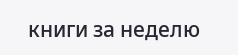книги за неделю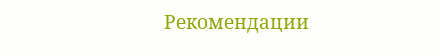Рекомендации